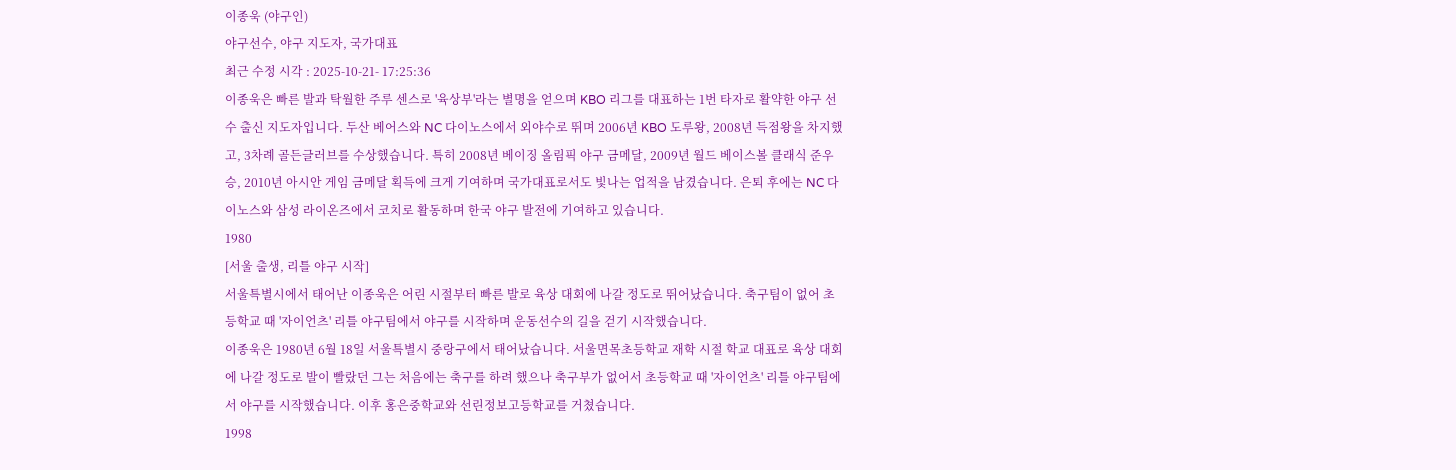이종욱 (야구인)
야구선수, 야구 지도자, 국가대표
최근 수정 시각 : 2025-10-21- 17:25:36
이종욱은 빠른 발과 탁월한 주루 센스로 '육상부'라는 별명을 얻으며 KBO 리그를 대표하는 1번 타자로 활약한 야구 선수 출신 지도자입니다. 두산 베어스와 NC 다이노스에서 외야수로 뛰며 2006년 KBO 도루왕, 2008년 득점왕을 차지했고, 3차례 골든글러브를 수상했습니다. 특히 2008년 베이징 올림픽 야구 금메달, 2009년 월드 베이스볼 클래식 준우승, 2010년 아시안 게임 금메달 획득에 크게 기여하며 국가대표로서도 빛나는 업적을 남겼습니다. 은퇴 후에는 NC 다이노스와 삼성 라이온즈에서 코치로 활동하며 한국 야구 발전에 기여하고 있습니다.
1980
[서울 출생, 리틀 야구 시작]
서울특별시에서 태어난 이종욱은 어린 시절부터 빠른 발로 육상 대회에 나갈 정도로 뛰어났습니다. 축구팀이 없어 초등학교 때 '자이언츠' 리틀 야구팀에서 야구를 시작하며 운동선수의 길을 걷기 시작했습니다.
이종욱은 1980년 6월 18일 서울특별시 중랑구에서 태어났습니다. 서울면목초등학교 재학 시절 학교 대표로 육상 대회에 나갈 정도로 발이 빨랐던 그는 처음에는 축구를 하려 했으나 축구부가 없어서 초등학교 때 '자이언츠' 리틀 야구팀에서 야구를 시작했습니다. 이후 홍은중학교와 선린정보고등학교를 거쳤습니다.
1998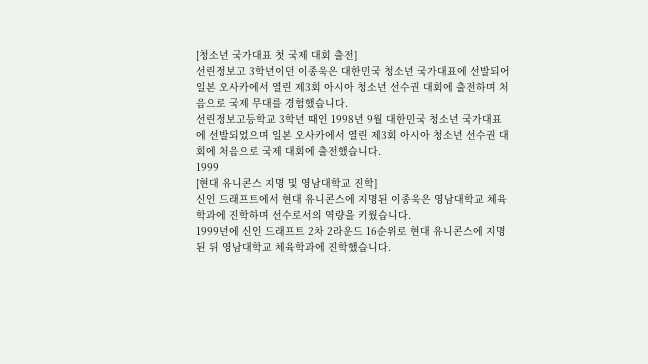[청소년 국가대표 첫 국제 대회 출전]
선린정보고 3학년이던 이종욱은 대한민국 청소년 국가대표에 선발되어 일본 오사카에서 열린 제3회 아시아 청소년 선수권 대회에 출전하며 처음으로 국제 무대를 경험했습니다.
선린정보고등학교 3학년 때인 1998년 9월 대한민국 청소년 국가대표에 선발되었으며 일본 오사카에서 열린 제3회 아시아 청소년 선수권 대회에 처음으로 국제 대회에 출전했습니다.
1999
[현대 유니콘스 지명 및 영남대학교 진학]
신인 드래프트에서 현대 유니콘스에 지명된 이종욱은 영남대학교 체육학과에 진학하며 선수로서의 역량을 키웠습니다.
1999년에 신인 드래프트 2차 2라운드 16순위로 현대 유니콘스에 지명된 뒤 영남대학교 체육학과에 진학했습니다.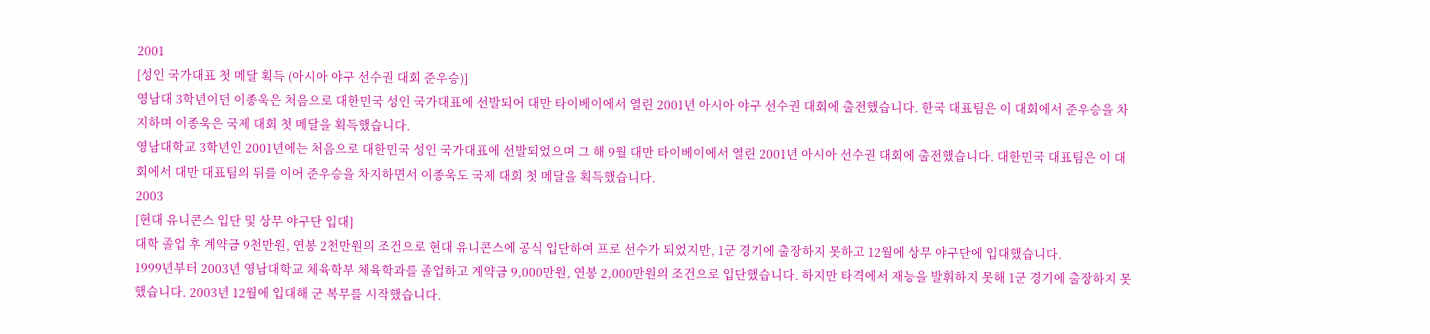2001
[성인 국가대표 첫 메달 획득 (아시아 야구 선수권 대회 준우승)]
영남대 3학년이던 이종욱은 처음으로 대한민국 성인 국가대표에 선발되어 대만 타이베이에서 열린 2001년 아시아 야구 선수권 대회에 출전했습니다. 한국 대표팀은 이 대회에서 준우승을 차지하며 이종욱은 국제 대회 첫 메달을 획득했습니다.
영남대학교 3학년인 2001년에는 처음으로 대한민국 성인 국가대표에 선발되었으며 그 해 9월 대만 타이베이에서 열린 2001년 아시아 선수권 대회에 출전했습니다. 대한민국 대표팀은 이 대회에서 대만 대표팀의 뒤를 이어 준우승을 차지하면서 이종욱도 국제 대회 첫 메달을 획득했습니다.
2003
[현대 유니콘스 입단 및 상무 야구단 입대]
대학 졸업 후 계약금 9천만원, 연봉 2천만원의 조건으로 현대 유니콘스에 공식 입단하여 프로 선수가 되었지만, 1군 경기에 출장하지 못하고 12월에 상무 야구단에 입대했습니다.
1999년부터 2003년 영남대학교 체육학부 체육학과를 졸업하고 계약금 9,000만원, 연봉 2,000만원의 조건으로 입단했습니다. 하지만 타격에서 재능을 발휘하지 못해 1군 경기에 출장하지 못했습니다. 2003년 12월에 입대해 군 복무를 시작했습니다.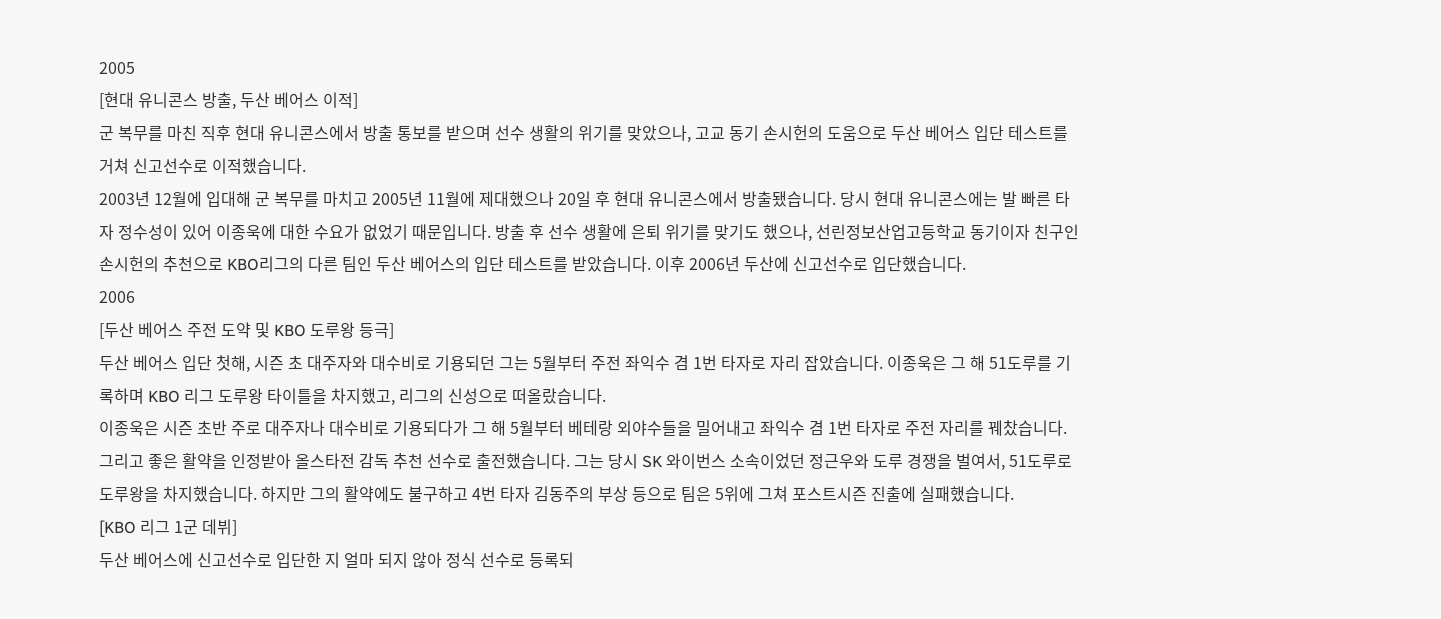2005
[현대 유니콘스 방출, 두산 베어스 이적]
군 복무를 마친 직후 현대 유니콘스에서 방출 통보를 받으며 선수 생활의 위기를 맞았으나, 고교 동기 손시헌의 도움으로 두산 베어스 입단 테스트를 거쳐 신고선수로 이적했습니다.
2003년 12월에 입대해 군 복무를 마치고 2005년 11월에 제대했으나 20일 후 현대 유니콘스에서 방출됐습니다. 당시 현대 유니콘스에는 발 빠른 타자 정수성이 있어 이종욱에 대한 수요가 없었기 때문입니다. 방출 후 선수 생활에 은퇴 위기를 맞기도 했으나, 선린정보산업고등학교 동기이자 친구인 손시헌의 추천으로 KBO리그의 다른 팀인 두산 베어스의 입단 테스트를 받았습니다. 이후 2006년 두산에 신고선수로 입단했습니다.
2006
[두산 베어스 주전 도약 및 KBO 도루왕 등극]
두산 베어스 입단 첫해, 시즌 초 대주자와 대수비로 기용되던 그는 5월부터 주전 좌익수 겸 1번 타자로 자리 잡았습니다. 이종욱은 그 해 51도루를 기록하며 KBO 리그 도루왕 타이틀을 차지했고, 리그의 신성으로 떠올랐습니다.
이종욱은 시즌 초반 주로 대주자나 대수비로 기용되다가 그 해 5월부터 베테랑 외야수들을 밀어내고 좌익수 겸 1번 타자로 주전 자리를 꿰찼습니다. 그리고 좋은 활약을 인정받아 올스타전 감독 추천 선수로 출전했습니다. 그는 당시 SK 와이번스 소속이었던 정근우와 도루 경쟁을 벌여서, 51도루로 도루왕을 차지했습니다. 하지만 그의 활약에도 불구하고 4번 타자 김동주의 부상 등으로 팀은 5위에 그쳐 포스트시즌 진출에 실패했습니다.
[KBO 리그 1군 데뷔]
두산 베어스에 신고선수로 입단한 지 얼마 되지 않아 정식 선수로 등록되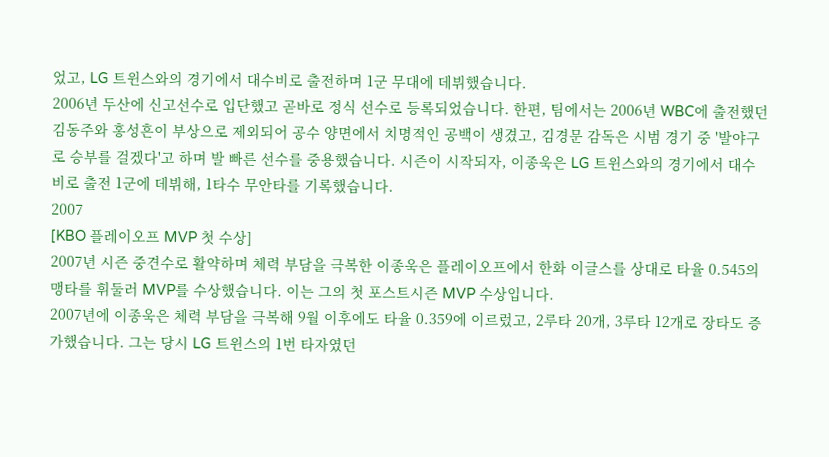었고, LG 트윈스와의 경기에서 대수비로 출전하며 1군 무대에 데뷔했습니다.
2006년 두산에 신고선수로 입단했고 곧바로 정식 선수로 등록되었습니다. 한편, 팀에서는 2006년 WBC에 출전했던 김동주와 홍성흔이 부상으로 제외되어 공수 양면에서 치명적인 공백이 생겼고, 김경문 감독은 시범 경기 중 '발야구로 승부를 걸겠다'고 하며 발 빠른 선수를 중용했습니다. 시즌이 시작되자, 이종욱은 LG 트윈스와의 경기에서 대수비로 출전 1군에 데뷔해, 1타수 무안타를 기록했습니다.
2007
[KBO 플레이오프 MVP 첫 수상]
2007년 시즌 중견수로 활약하며 체력 부담을 극복한 이종욱은 플레이오프에서 한화 이글스를 상대로 타율 0.545의 맹타를 휘둘러 MVP를 수상했습니다. 이는 그의 첫 포스트시즌 MVP 수상입니다.
2007년에 이종욱은 체력 부담을 극복해 9월 이후에도 타율 0.359에 이르렀고, 2루타 20개, 3루타 12개로 장타도 증가했습니다. 그는 당시 LG 트윈스의 1번 타자였던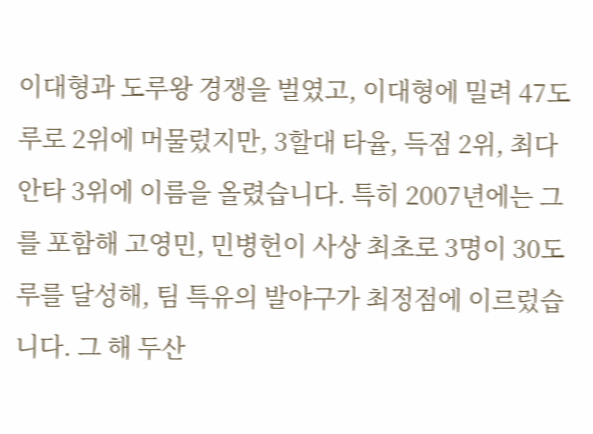이대형과 도루왕 경쟁을 벌였고, 이대형에 밀려 47도루로 2위에 머물렀지만, 3할대 타율, 득점 2위, 최다 안타 3위에 이름을 올렸습니다. 특히 2007년에는 그를 포함해 고영민, 민병헌이 사상 최초로 3명이 30도루를 달성해, 팀 특유의 발야구가 최정점에 이르렀습니다. 그 해 두산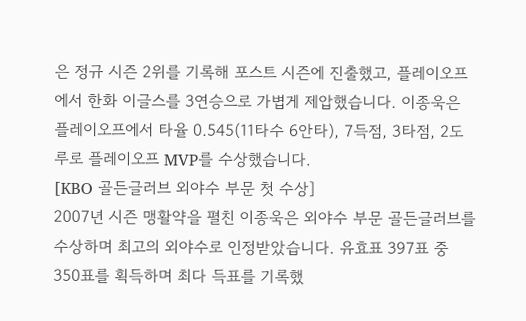은 정규 시즌 2위를 기록해 포스트 시즌에 진출했고, 플레이오프에서 한화 이글스를 3연승으로 가볍게 제압했습니다. 이종욱은 플레이오프에서 타율 0.545(11타수 6안타), 7득점, 3타점, 2도루로 플레이오프 MVP를 수상했습니다.
[KBO 골든글러브 외야수 부문 첫 수상]
2007년 시즌 맹활약을 펼친 이종욱은 외야수 부문 골든글러브를 수상하며 최고의 외야수로 인정받았습니다. 유효표 397표 중 350표를 획득하며 최다 득표를 기록했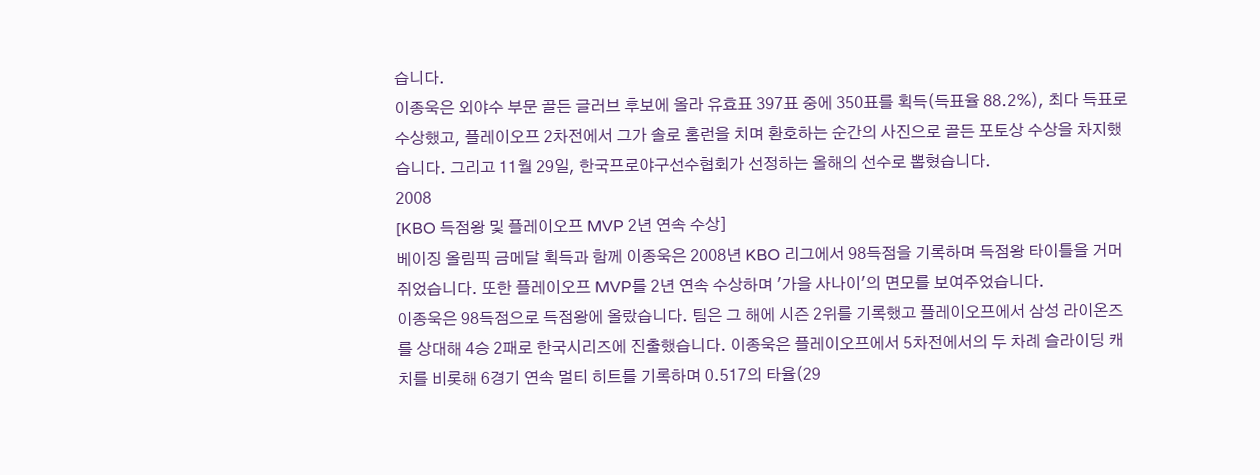습니다.
이종욱은 외야수 부문 골든 글러브 후보에 올라 유효표 397표 중에 350표를 획득(득표율 88.2%), 최다 득표로 수상했고, 플레이오프 2차전에서 그가 솔로 홈런을 치며 환호하는 순간의 사진으로 골든 포토상 수상을 차지했습니다. 그리고 11월 29일, 한국프로야구선수협회가 선정하는 올해의 선수로 뽑혔습니다.
2008
[KBO 득점왕 및 플레이오프 MVP 2년 연속 수상]
베이징 올림픽 금메달 획득과 함께 이종욱은 2008년 KBO 리그에서 98득점을 기록하며 득점왕 타이틀을 거머쥐었습니다. 또한 플레이오프 MVP를 2년 연속 수상하며 '가을 사나이'의 면모를 보여주었습니다.
이종욱은 98득점으로 득점왕에 올랐습니다. 팀은 그 해에 시즌 2위를 기록했고 플레이오프에서 삼성 라이온즈를 상대해 4승 2패로 한국시리즈에 진출했습니다. 이종욱은 플레이오프에서 5차전에서의 두 차례 슬라이딩 캐치를 비롯해 6경기 연속 멀티 히트를 기록하며 0.517의 타율(29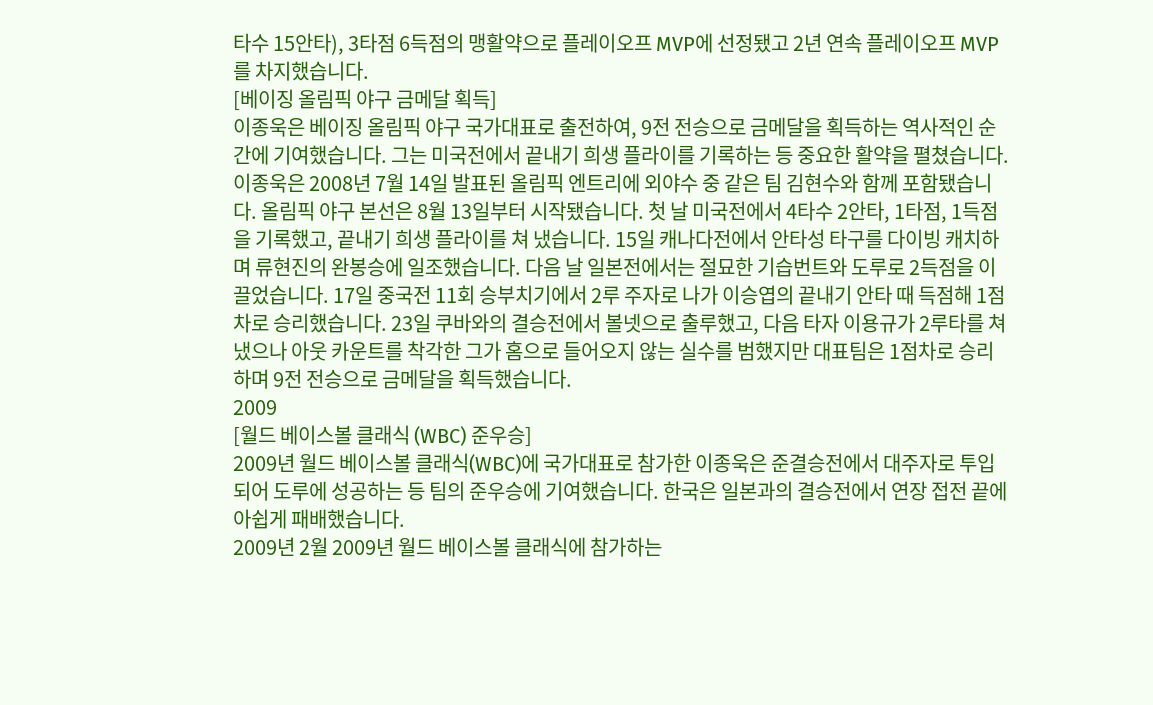타수 15안타), 3타점 6득점의 맹활약으로 플레이오프 MVP에 선정됐고 2년 연속 플레이오프 MVP를 차지했습니다.
[베이징 올림픽 야구 금메달 획득]
이종욱은 베이징 올림픽 야구 국가대표로 출전하여, 9전 전승으로 금메달을 획득하는 역사적인 순간에 기여했습니다. 그는 미국전에서 끝내기 희생 플라이를 기록하는 등 중요한 활약을 펼쳤습니다.
이종욱은 2008년 7월 14일 발표된 올림픽 엔트리에 외야수 중 같은 팀 김현수와 함께 포함됐습니다. 올림픽 야구 본선은 8월 13일부터 시작됐습니다. 첫 날 미국전에서 4타수 2안타, 1타점, 1득점을 기록했고, 끝내기 희생 플라이를 쳐 냈습니다. 15일 캐나다전에서 안타성 타구를 다이빙 캐치하며 류현진의 완봉승에 일조했습니다. 다음 날 일본전에서는 절묘한 기습번트와 도루로 2득점을 이끌었습니다. 17일 중국전 11회 승부치기에서 2루 주자로 나가 이승엽의 끝내기 안타 때 득점해 1점차로 승리했습니다. 23일 쿠바와의 결승전에서 볼넷으로 출루했고, 다음 타자 이용규가 2루타를 쳐 냈으나 아웃 카운트를 착각한 그가 홈으로 들어오지 않는 실수를 범했지만 대표팀은 1점차로 승리하며 9전 전승으로 금메달을 획득했습니다.
2009
[월드 베이스볼 클래식 (WBC) 준우승]
2009년 월드 베이스볼 클래식(WBC)에 국가대표로 참가한 이종욱은 준결승전에서 대주자로 투입되어 도루에 성공하는 등 팀의 준우승에 기여했습니다. 한국은 일본과의 결승전에서 연장 접전 끝에 아쉽게 패배했습니다.
2009년 2월 2009년 월드 베이스볼 클래식에 참가하는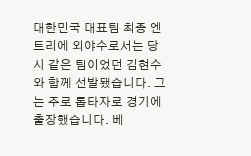대한민국 대표팀 최종 엔트리에 외야수로서는 당시 같은 팀이었던 김현수와 함께 선발됐습니다. 그는 주로 톱타자로 경기에 출장했습니다. 베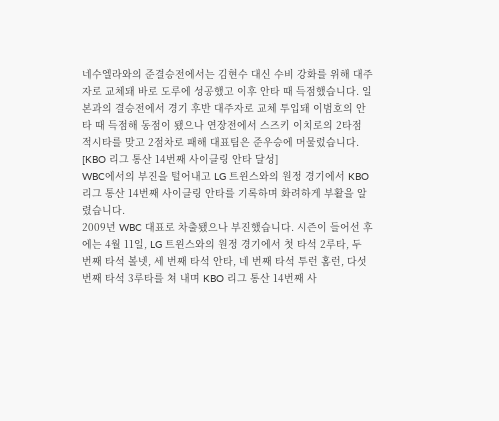네수엘라와의 준결승전에서는 김현수 대신 수비 강화를 위해 대주자로 교체돼 바로 도루에 성공했고 이후 안타 때 득점했습니다. 일본과의 결승전에서 경기 후반 대주자로 교체 투입돼 이범호의 안타 때 득점해 동점이 됐으나 연장전에서 스즈키 이치로의 2타점 적시타를 맞고 2점차로 패해 대표팀은 준우승에 머물렀습니다.
[KBO 리그 통산 14번째 사이클링 안타 달성]
WBC에서의 부진을 털어내고 LG 트윈스와의 원정 경기에서 KBO 리그 통산 14번째 사이클링 안타를 기록하며 화려하게 부활을 알렸습니다.
2009년 WBC 대표로 차출됐으나 부진했습니다. 시즌이 들어선 후에는 4월 11일, LG 트윈스와의 원정 경기에서 첫 타석 2루타, 두 번째 타석 볼넷, 세 번째 타석 안타, 네 번째 타석 투런 홈런, 다섯 번째 타석 3루타를 쳐 내며 KBO 리그 통산 14번째 사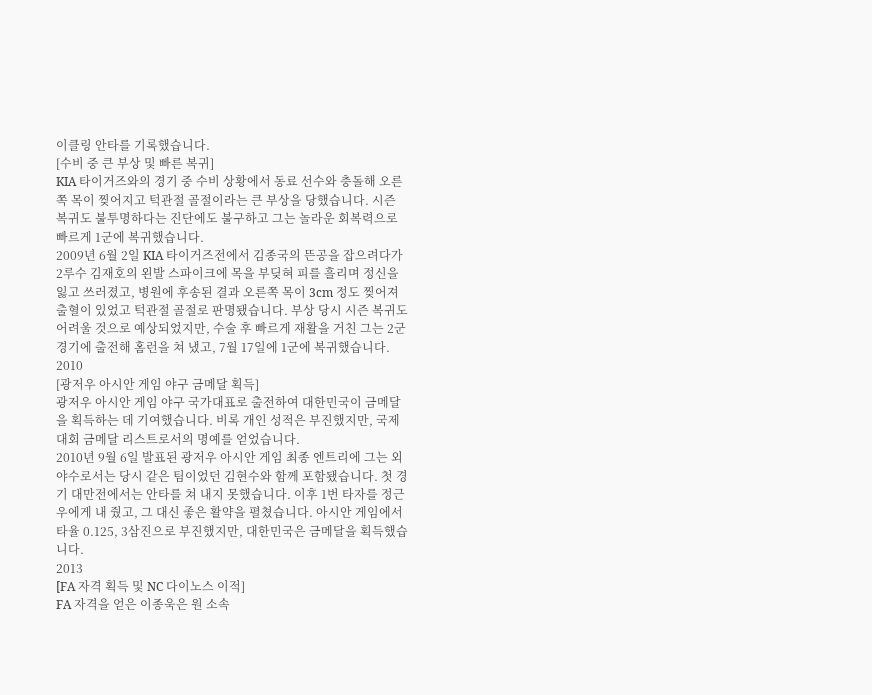이클링 안타를 기록했습니다.
[수비 중 큰 부상 및 빠른 복귀]
KIA 타이거즈와의 경기 중 수비 상황에서 동료 선수와 충돌해 오른쪽 목이 찢어지고 턱관절 골절이라는 큰 부상을 당했습니다. 시즌 복귀도 불투명하다는 진단에도 불구하고 그는 놀라운 회복력으로 빠르게 1군에 복귀했습니다.
2009년 6월 2일 KIA 타이거즈전에서 김종국의 뜬공을 잡으려다가 2루수 김재호의 왼발 스파이크에 목을 부딪혀 피를 흘리며 정신을 잃고 쓰러졌고, 병원에 후송된 결과 오른쪽 목이 3cm 정도 찢어져 출혈이 있었고 턱관절 골절로 판명됐습니다. 부상 당시 시즌 복귀도 어려울 것으로 예상되었지만, 수술 후 빠르게 재활을 거친 그는 2군 경기에 출전해 홈런을 쳐 냈고, 7월 17일에 1군에 복귀했습니다.
2010
[광저우 아시안 게임 야구 금메달 획득]
광저우 아시안 게임 야구 국가대표로 출전하여 대한민국이 금메달을 획득하는 데 기여했습니다. 비록 개인 성적은 부진했지만, 국제 대회 금메달 리스트로서의 명예를 얻었습니다.
2010년 9월 6일 발표된 광저우 아시안 게임 최종 엔트리에 그는 외야수로서는 당시 같은 팀이었던 김현수와 함께 포함됐습니다. 첫 경기 대만전에서는 안타를 쳐 내지 못했습니다. 이후 1번 타자를 정근우에게 내 줬고, 그 대신 좋은 활약을 펼쳤습니다. 아시안 게임에서 타율 0.125, 3삼진으로 부진했지만, 대한민국은 금메달을 획득했습니다.
2013
[FA 자격 획득 및 NC 다이노스 이적]
FA 자격을 얻은 이종욱은 원 소속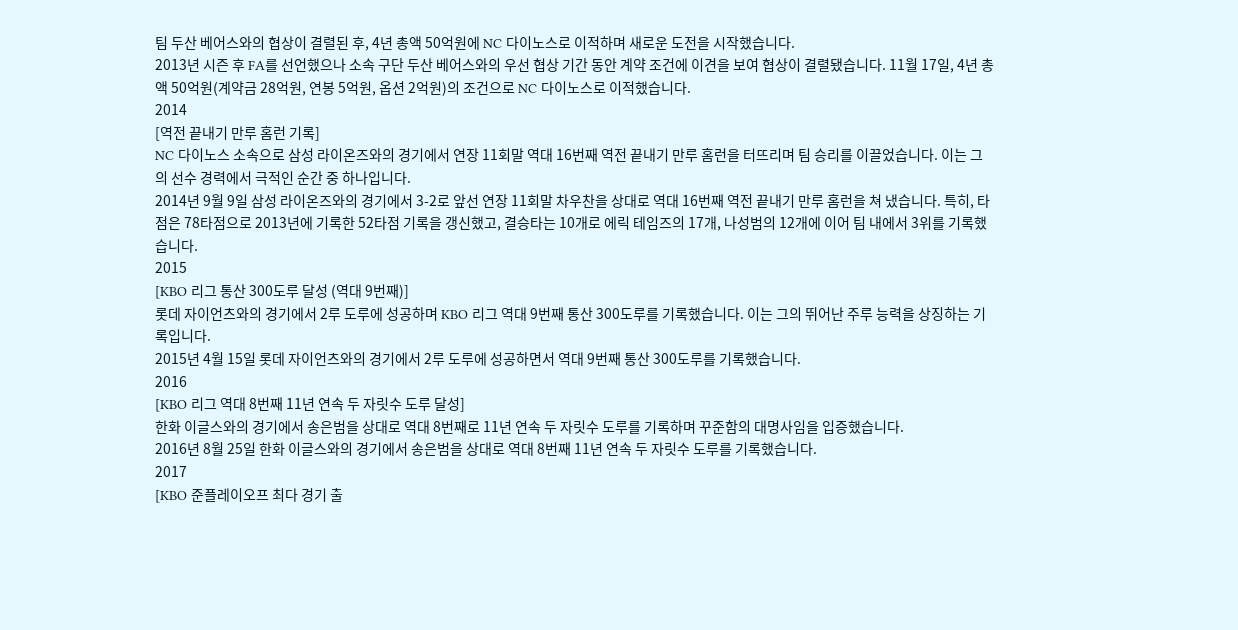팀 두산 베어스와의 협상이 결렬된 후, 4년 총액 50억원에 NC 다이노스로 이적하며 새로운 도전을 시작했습니다.
2013년 시즌 후 FA를 선언했으나 소속 구단 두산 베어스와의 우선 협상 기간 동안 계약 조건에 이견을 보여 협상이 결렬됐습니다. 11월 17일, 4년 총액 50억원(계약금 28억원, 연봉 5억원, 옵션 2억원)의 조건으로 NC 다이노스로 이적했습니다.
2014
[역전 끝내기 만루 홈런 기록]
NC 다이노스 소속으로 삼성 라이온즈와의 경기에서 연장 11회말 역대 16번째 역전 끝내기 만루 홈런을 터뜨리며 팀 승리를 이끌었습니다. 이는 그의 선수 경력에서 극적인 순간 중 하나입니다.
2014년 9월 9일 삼성 라이온즈와의 경기에서 3-2로 앞선 연장 11회말 차우찬을 상대로 역대 16번째 역전 끝내기 만루 홈런을 쳐 냈습니다. 특히, 타점은 78타점으로 2013년에 기록한 52타점 기록을 갱신했고, 결승타는 10개로 에릭 테임즈의 17개, 나성범의 12개에 이어 팀 내에서 3위를 기록했습니다.
2015
[KBO 리그 통산 300도루 달성 (역대 9번째)]
롯데 자이언츠와의 경기에서 2루 도루에 성공하며 KBO 리그 역대 9번째 통산 300도루를 기록했습니다. 이는 그의 뛰어난 주루 능력을 상징하는 기록입니다.
2015년 4월 15일 롯데 자이언츠와의 경기에서 2루 도루에 성공하면서 역대 9번째 통산 300도루를 기록했습니다.
2016
[KBO 리그 역대 8번째 11년 연속 두 자릿수 도루 달성]
한화 이글스와의 경기에서 송은범을 상대로 역대 8번째로 11년 연속 두 자릿수 도루를 기록하며 꾸준함의 대명사임을 입증했습니다.
2016년 8월 25일 한화 이글스와의 경기에서 송은범을 상대로 역대 8번째 11년 연속 두 자릿수 도루를 기록했습니다.
2017
[KBO 준플레이오프 최다 경기 출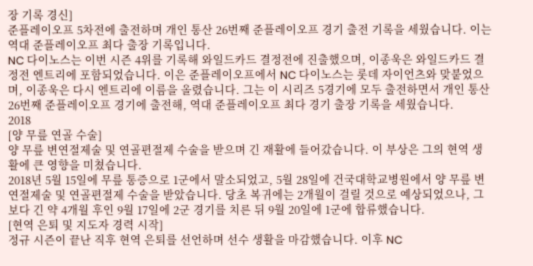장 기록 경신]
준플레이오프 5차전에 출전하며 개인 통산 26번째 준플레이오프 경기 출전 기록을 세웠습니다. 이는 역대 준플레이오프 최다 출장 기록입니다.
NC 다이노스는 이번 시즌 4위를 기록해 와일드카드 결정전에 진출했으며, 이종욱은 와일드카드 결정전 엔트리에 포함되었습니다. 이은 준플레이오프에서 NC 다이노스는 롯데 자이언츠와 맞붙었으며, 이종욱은 다시 엔트리에 이름을 올렸습니다. 그는 이 시리즈 5경기에 모두 출전하면서 개인 통산 26번째 준플레이오프 경기에 출전해, 역대 준플레이오프 최다 경기 출장 기록을 세웠습니다.
2018
[양 무릎 연골 수술]
양 무릎 변연절제술 및 연골편절제 수술을 받으며 긴 재활에 들어갔습니다. 이 부상은 그의 현역 생활에 큰 영향을 미쳤습니다.
2018년 5월 15일에 무릎 통증으로 1군에서 말소되었고, 5월 28일에 건국대학교병원에서 양 무릎 변연절제술 및 연골편절제 수술을 받았습니다. 당초 복귀에는 2개월이 걸릴 것으로 예상되었으나, 그보다 긴 약 4개월 후인 9월 17일에 2군 경기를 치른 뒤 9월 20일에 1군에 합류했습니다.
[현역 은퇴 및 지도자 경력 시작]
정규 시즌이 끝난 직후 현역 은퇴를 선언하며 선수 생활을 마감했습니다. 이후 NC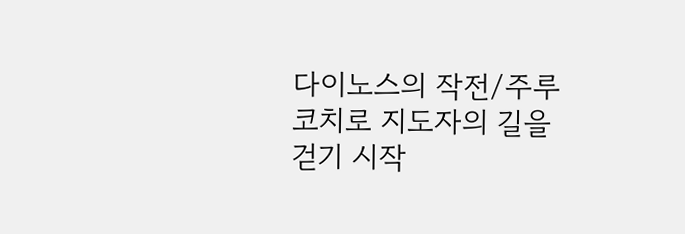다이노스의 작전/주루코치로 지도자의 길을 걷기 시작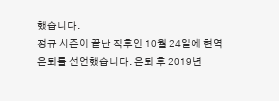했습니다.
정규 시즌이 끝난 직후인 10월 24일에 현역 은퇴를 선언했습니다. 은퇴 후 2019년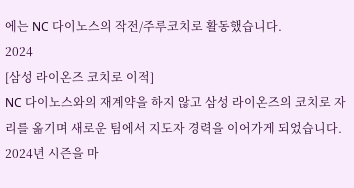에는 NC 다이노스의 작전/주루코치로 활동했습니다.
2024
[삼성 라이온즈 코치로 이적]
NC 다이노스와의 재계약을 하지 않고 삼성 라이온즈의 코치로 자리를 옮기며 새로운 팀에서 지도자 경력을 이어가게 되었습니다.
2024년 시즌을 마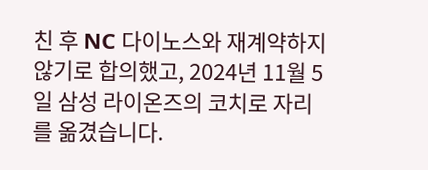친 후 NC 다이노스와 재계약하지 않기로 합의했고, 2024년 11월 5일 삼성 라이온즈의 코치로 자리를 옮겼습니다.